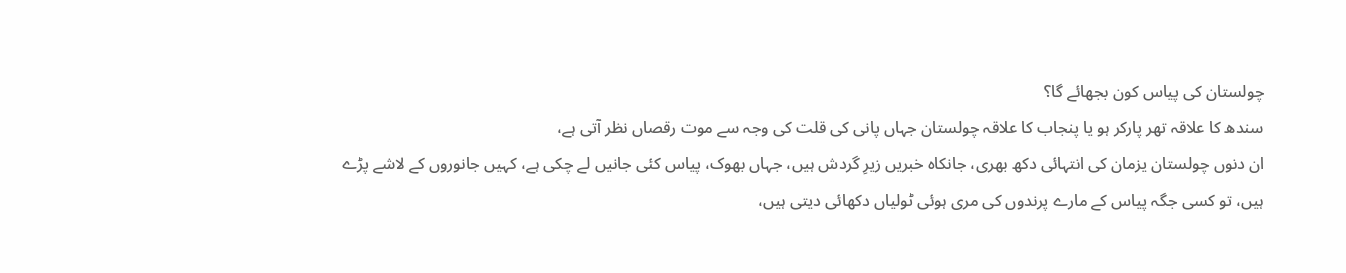چولستان کی پیاس کون بجھائے گا؟
سندھ کا علاقہ تھر پارکر ہو یا پنجاب کا علاقہ چولستان جہاں پانی کی قلت کی وجہ سے موت رقصاں نظر آتی ہے،
ان دنوں چولستان یزمان کی انتہائی دکھ بھری، جانکاہ خبریں زیرِ گردش ہیں، جہاں بھوک، پیاس کئی جانیں لے چکی ہے، کہیں جانوروں کے لاشے پڑے ہیں، تو کسی جگہ پیاس کے مارے پرندوں کی مری ہوئی ٹولیاں دکھائی دیتی ہیں،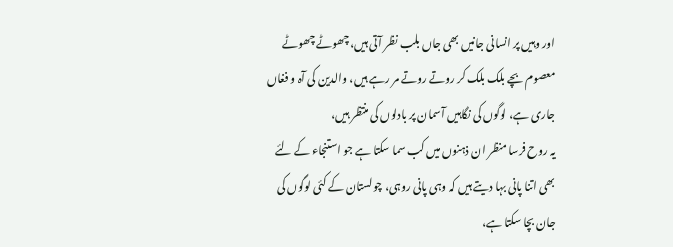اور وہیں پر انسانی جانیں بھی جاں بلب نظر آتی ہیں، چھوٹے چھوٹے معصوم بچے بلک بلک کر روتے روتے مر رہے ہیں، والدین کی آہ و فغاں جاری ہے، لوگوں کی نگاہیں آسمان پر بادلوں کی منتظر ہیں،
یہ روح فرسا منظر ان ذہنوں میں کب سما سکتا ہے جو استنجاء کے لئے بھی اتنا پانی بہا دیتے ہیں کہ وہی پانی روہی، چولستان کے کئی لوگوں کی جان بچا سکتا ہے،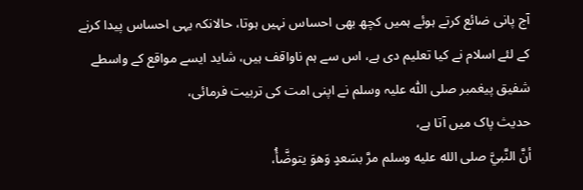آج پانی ضائع کرتے ہوئے ہمیں کچھ بھی احساس نہیں ہوتا، حالانکہ یہی احساس پیدا کرنے کے لئے اسلام نے کیا تعلیم دی ہے، اس سے ہم ناواقف ہیں، شاید ایسے مواقع کے واسطے شفیق پیغمبر صلی اللّٰہ علیہ وسلم نے اپنی امت کی تربیت فرمائی،
حدیث پاک میں آتا ہے،
أنَّ النَّبيَّ صلى الله عليه وسلم مرَّ بسَعدٍ وَهوَ يتوضَّأُ،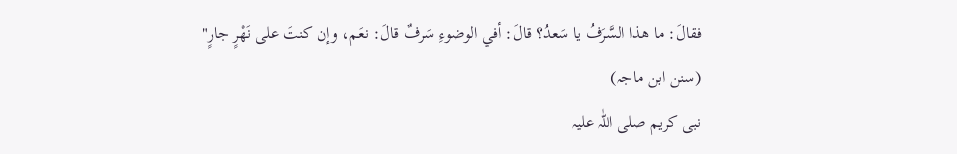فقالَ: ما هذا السَّرَفُ يا سَعدُ؟ قالَ: أفي الوضوءِ سَرفٌ قالَ: نعَم، وإن كنتَ على نَهْرٍ جارٍ"
(سنن ابن ماجہ)
نبی کریم صلی اللّٰہ علیہ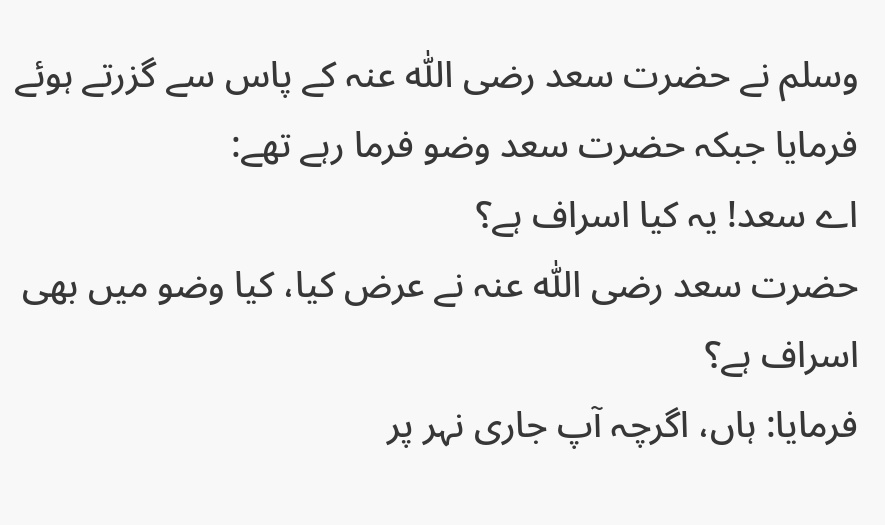وسلم نے حضرت سعد رضی اللّٰہ عنہ کے پاس سے گزرتے ہوئے فرمایا جبکہ حضرت سعد وضو فرما رہے تھے:
اے سعد! یہ کیا اسراف ہے؟
حضرت سعد رضی اللّٰہ عنہ نے عرض کیا، کیا وضو میں بھی اسراف ہے؟
فرمایا: ہاں، اگرچہ آپ جاری نہر پر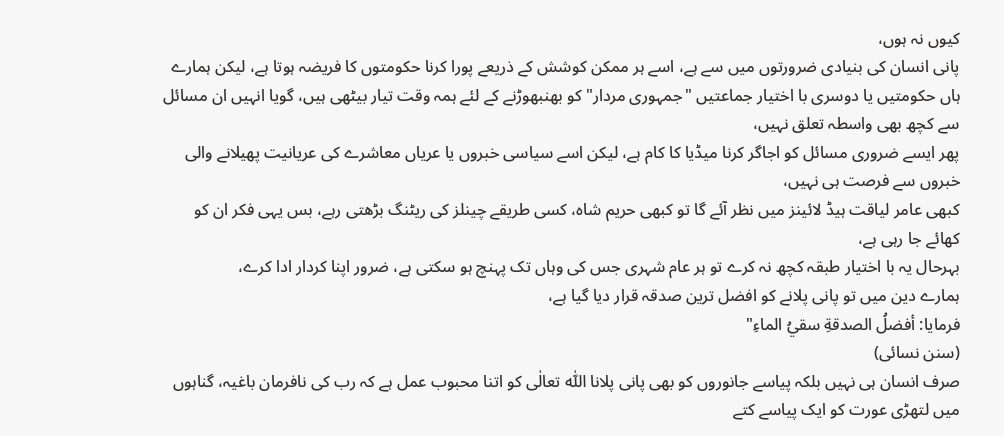کیوں نہ ہوں،
پانی انسان کی بنیادی ضرورتوں میں سے ہے، اسے ہر ممکن کوشش کے ذریعے پورا کرنا حکومتوں کا فریضہ ہوتا ہے، لیکن ہمارے ہاں حکومتیں یا دوسری با اختیار جماعتیں "جمہوری مردار" کو بھنبھوڑنے کے لئے ہمہ وقت تیار بیٹھی ہیں، گویا انہیں ان مسائل سے کچھ بھی واسطہ تعلق نہیں،
پھر ایسے ضروری مسائل کو اجاگر کرنا میڈیا کا کام ہے، لیکن اسے سیاسی خبروں یا عریاں معاشرے کی عریانیت پھیلانے والی خبروں سے فرصت ہی نہیں،
کبھی عامر لیاقت ہیڈ لائینز میں نظر آئے گا تو کبھی حریم شاہ، کسی طریقے چینلز کی ریٹنگ بڑھتی رہے، بس یہی فکر ان کو کھائے جا رہی ہے،
بہرحال یہ با اختیار طبقہ کچھ نہ کرے تو ہر عام شہری جس کی وہاں تک پہنچ ہو سکتی ہے، ضرور اپنا کردار ادا کرے،
ہمارے دین میں تو پانی پلانے کو افضل ترین صدقہ قرار دیا گیا ہے،
فرمایا: أفضلُ الصدقةِ سقيُ الماءِ"
(سنن نسائی)
صرف انسان ہی نہیں بلکہ پیاسے جانوروں کو بھی پانی پلانا اللّٰہ تعالٰی کو اتنا محبوب عمل ہے کہ رب کی نافرمان باغیہ، گناہوں میں لتھڑی عورت کو ایک پیاسے کتے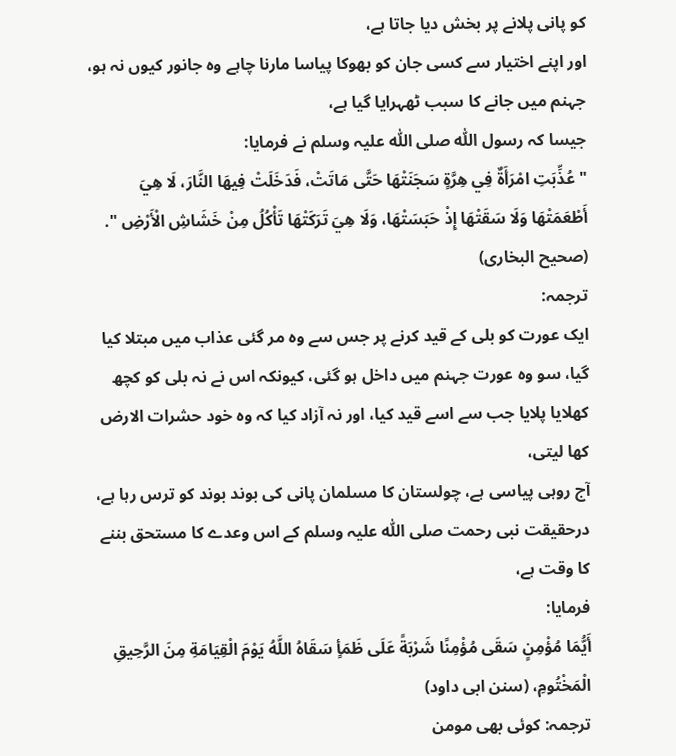کو پانی پلانے پر بخش دیا جاتا ہے،
اور اپنے اختیار سے کسی جان کو بھوکا پیاسا مارنا چاہے وہ جانور کیوں نہ ہو، جہنم میں جانے کا سبب ٹھہرایا گیا ہے،
جیسا کہ رسول اللّٰہ صلی اللّٰہ علیہ وسلم نے فرمایا:
" عُذِّبَتِ امْرَأَةٌ فِي هِرَّةٍ سَجَنَتْهَا حَتَّى مَاتَتْ، فَدَخَلَتْ فِيهَا النَّارَ، لَا هِيَ أَطْعَمَتْهَا وَلَا سَقَتْهَا إِذْ حَبَسَتْهَا، وَلَا هِيَ تَرَكَتْهَا تَأْكُلُ مِنْ خَشَاشِ الْأَرْضِ ". (صحیح البخاری)
ترجمہ:
ایک عورت کو بلی کے قید کرنے پر جس سے وہ مر گئی عذاب میں مبتلا کیا گیا، سو وہ عورت جہنم میں داخل ہو گئی، کیونکہ اس نے نہ بلی کو کچھ کھلایا پلایا جب سے اسے قید کیا، اور نہ آزاد کیا کہ وہ خود حشرات الارض کھا لیتی،
آج روہی پیاسی ہے، چولستان کا مسلمان پانی کی بوند بوند کو ترس رہا ہے، درحقیقت نبی رحمت صلی اللّٰہ علیہ وسلم کے اس وعدے کا مستحق بننے کا وقت ہے،
فرمایا:
أَيُّمَا مُؤْمِنٍ سَقَى مُؤْمِنًا شَرْبَةً عَلَى ظَمَأٍ سَقَاهُ اللَّهُ يَوْمَ الْقِيَامَةِ مِنَ الرَّحِيقِ الْمَخْتُومِ، (سنن ابی داود)
ترجمہ: کوئی بھی مومن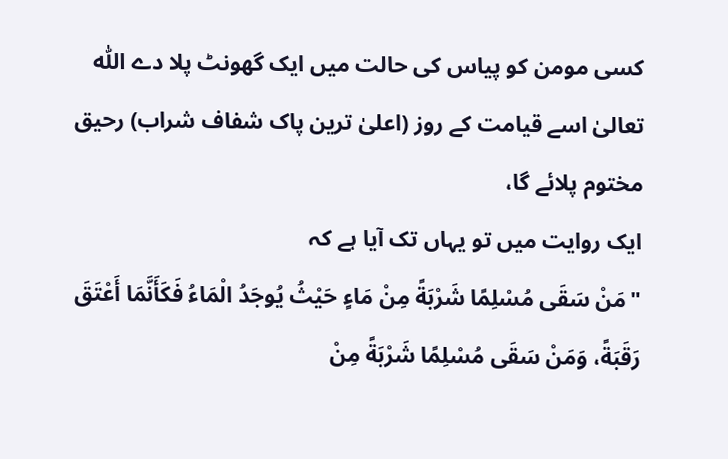کسی مومن کو پیاس کی حالت میں ایک گھونٹ پلا دے اللّٰہ تعالیٰ اسے قیامت کے روز (اعلیٰ ترین پاک شفاف شراب) رحیق مختوم پلائے گا،
ایک روایت میں تو یہاں تک آیا ہے کہ
"مَنْ سَقَى مُسْلِمًا شَرْبَةً مِنْ مَاءٍ حَيْثُ يُوجَدُ الْمَاءُ فَكَأَنَّمَا أَعْتَقَ رَقَبَةً، وَمَنْ سَقَى مُسْلِمًا شَرْبَةً مِنْ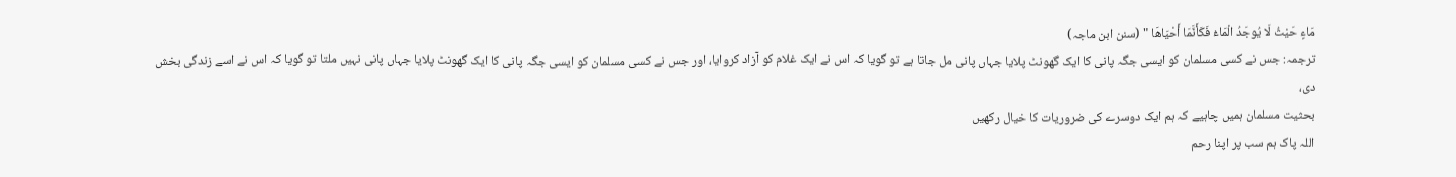مَاءٍ حَيْثُ لَا يُوجَدُ الْمَاءُ فَكَأَنَّمَا أَحْيَاهَا " (سنن ابن ماجہ)
ترجمہ: جس نے کسی مسلمان کو ایسی جگہ پانی کا ایک گھونٹ پلایا جہاں پانی مل جاتا ہے تو گویا کہ اس نے ایک غلام کو آزاد کروایا، اور جس نے کسی مسلمان کو ایسی جگہ پانی کا ایک گھونٹ پلایا جہاں پانی نہیں ملتا تو گویا کہ اس نے اسے زندگی بخش دی،
بحثیت مسلمان ہمیں چاہیے کہ ہم ایک دوسرے کی ضروریات کا خیال رکھیں
اللہ پاک ہم سب پر اپنا رحم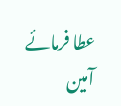عطا فرمائے آمین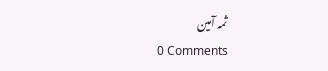ثمہ آمین
0 Comments